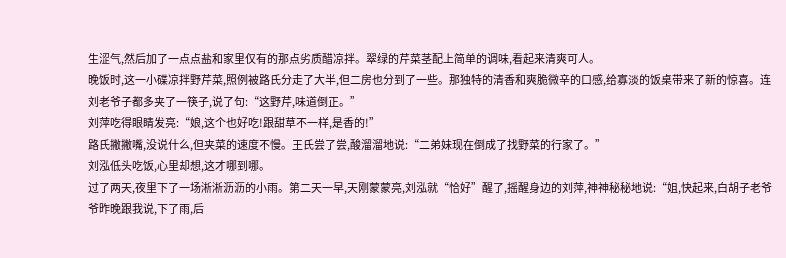生涩气,然后加了一点点盐和家里仅有的那点劣质醋凉拌。翠绿的芹菜茎配上简单的调味,看起来清爽可人。
晚饭时,这一小碟凉拌野芹菜,照例被路氏分走了大半,但二房也分到了一些。那独特的清香和爽脆微辛的口感,给寡淡的饭桌带来了新的惊喜。连刘老爷子都多夹了一筷子,说了句:“这野芹,味道倒正。”
刘萍吃得眼睛发亮:“娘,这个也好吃!跟甜草不一样,是香的!”
路氏撇撇嘴,没说什么,但夹菜的速度不慢。王氏尝了尝,酸溜溜地说:“二弟妹现在倒成了找野菜的行家了。”
刘泓低头吃饭,心里却想,这才哪到哪。
过了两天,夜里下了一场淅淅沥沥的小雨。第二天一早,天刚蒙蒙亮,刘泓就“恰好”醒了,摇醒身边的刘萍,神神秘秘地说:“姐,快起来,白胡子老爷爷昨晚跟我说,下了雨,后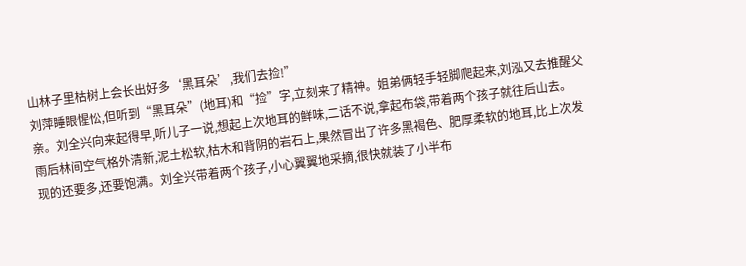山林子里枯树上会长出好多‘黑耳朵’,我们去捡!”
刘萍睡眼惺忪,但听到“黑耳朵”(地耳)和“捡”字,立刻来了精神。姐弟俩轻手轻脚爬起来,刘泓又去推醒父亲。刘全兴向来起得早,听儿子一说,想起上次地耳的鲜味,二话不说,拿起布袋,带着两个孩子就往后山去。
雨后林间空气格外清新,泥土松软,枯木和背阴的岩石上,果然冒出了许多黑褐色、肥厚柔软的地耳,比上次发现的还要多,还要饱满。刘全兴带着两个孩子,小心翼翼地采摘,很快就装了小半布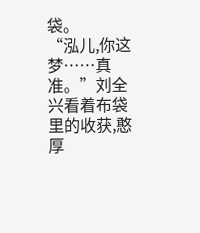袋。
“泓儿,你这梦……真准。”刘全兴看着布袋里的收获,憨厚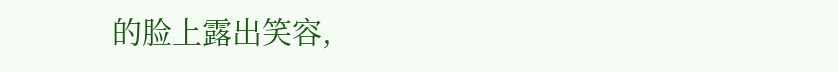的脸上露出笑容,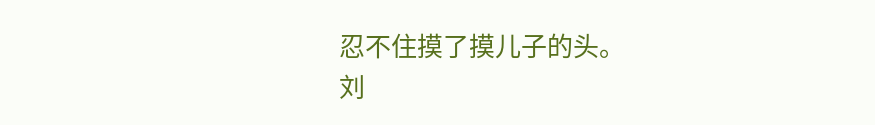忍不住摸了摸儿子的头。
刘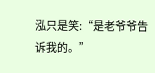泓只是笑:“是老爷爷告诉我的。”